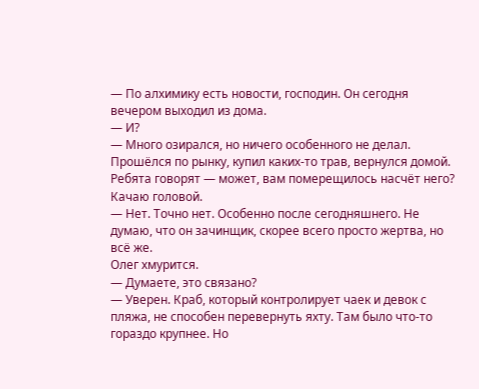— По алхимику есть новости, господин. Он сегодня вечером выходил из дома.
— И?
— Много озирался, но ничего особенного не делал. Прошёлся по рынку, купил каких-то трав, вернулся домой. Ребята говорят — может, вам померещилось насчёт него?
Качаю головой.
— Нет. Точно нет. Особенно после сегодняшнего. Не думаю, что он зачинщик, скорее всего просто жертва, но всё же.
Олег хмурится.
— Думаете, это связано?
— Уверен. Краб, который контролирует чаек и девок с пляжа, не способен перевернуть яхту. Там было что-то гораздо крупнее. Но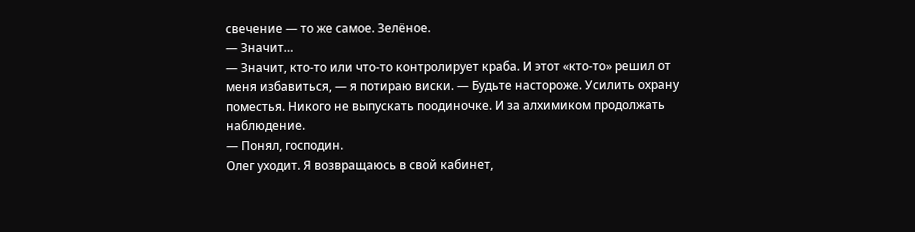свечение — то же самое. Зелёное.
— Значит…
— Значит, кто-то или что-то контролирует краба. И этот «кто-то» решил от меня избавиться, — я потираю виски. — Будьте настороже. Усилить охрану поместья. Никого не выпускать поодиночке. И за алхимиком продолжать наблюдение.
— Понял, господин.
Олег уходит. Я возвращаюсь в свой кабинет,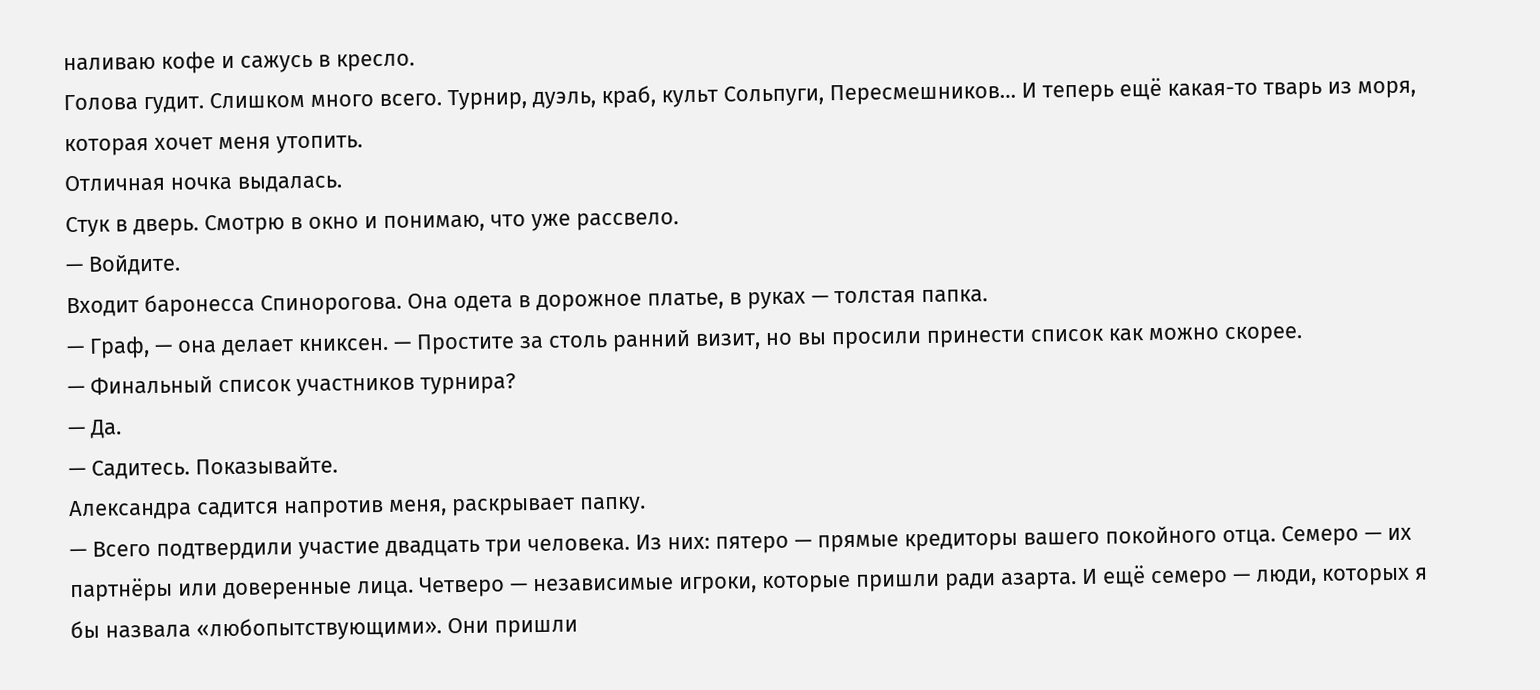наливаю кофе и сажусь в кресло.
Голова гудит. Слишком много всего. Турнир, дуэль, краб, культ Сольпуги, Пересмешников… И теперь ещё какая-то тварь из моря, которая хочет меня утопить.
Отличная ночка выдалась.
Стук в дверь. Смотрю в окно и понимаю, что уже рассвело.
— Войдите.
Входит баронесса Спинорогова. Она одета в дорожное платье, в руках — толстая папка.
— Граф, — она делает книксен. — Простите за столь ранний визит, но вы просили принести список как можно скорее.
— Финальный список участников турнира?
— Да.
— Садитесь. Показывайте.
Александра садится напротив меня, раскрывает папку.
— Всего подтвердили участие двадцать три человека. Из них: пятеро — прямые кредиторы вашего покойного отца. Семеро — их партнёры или доверенные лица. Четверо — независимые игроки, которые пришли ради азарта. И ещё семеро — люди, которых я бы назвала «любопытствующими». Они пришли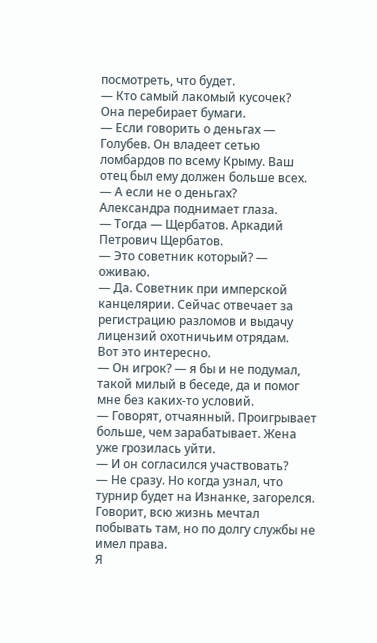посмотреть, что будет.
— Кто самый лакомый кусочек?
Она перебирает бумаги.
— Если говорить о деньгах — Голубев. Он владеет сетью ломбардов по всему Крыму. Ваш отец был ему должен больше всех.
— А если не о деньгах?
Александра поднимает глаза.
— Тогда — Щербатов. Аркадий Петрович Щербатов.
— Это советник который? — оживаю.
— Да. Советник при имперской канцелярии. Сейчас отвечает за регистрацию разломов и выдачу лицензий охотничьим отрядам.
Вот это интересно.
— Он игрок? — я бы и не подумал, такой милый в беседе, да и помог мне без каких-то условий.
— Говорят, отчаянный. Проигрывает больше, чем зарабатывает. Жена уже грозилась уйти.
— И он согласился участвовать?
— Не сразу. Но когда узнал, что турнир будет на Изнанке, загорелся. Говорит, всю жизнь мечтал побывать там, но по долгу службы не имел права.
Я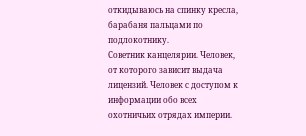откидываюсь на спинку кресла, барабаня пальцами по подлокотнику.
Советник канцелярии. Человек, от которого зависит выдача лицензий. Человек с доступом к информации обо всех охотничьих отрядах империи.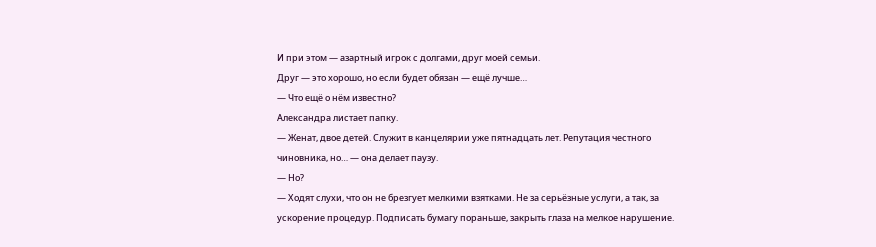И при этом — азартный игрок с долгами, друг моей семьи.
Друг — это хорошо, но если будет обязан — ещё лучше…
— Что ещё о нём известно?
Александра листает папку.
— Женат, двое детей. Служит в канцелярии уже пятнадцать лет. Репутация честного чиновника, но… — она делает паузу.
— Но?
— Ходят слухи, что он не брезгует мелкими взятками. Не за серьёзные услуги, а так, за ускорение процедур. Подписать бумагу пораньше, закрыть глаза на мелкое нарушение.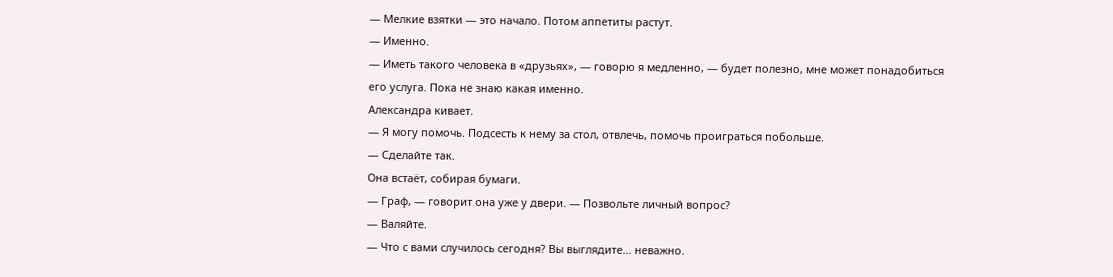— Мелкие взятки — это начало. Потом аппетиты растут.
— Именно.
— Иметь такого человека в «друзьях», — говорю я медленно, — будет полезно, мне может понадобиться его услуга. Пока не знаю какая именно.
Александра кивает.
— Я могу помочь. Подсесть к нему за стол, отвлечь, помочь проиграться побольше.
— Сделайте так.
Она встаёт, собирая бумаги.
— Граф, — говорит она уже у двери. — Позвольте личный вопрос?
— Валяйте.
— Что с вами случилось сегодня? Вы выглядите… неважно.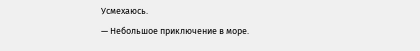Усмехаюсь.
— Небольшое приключение в море.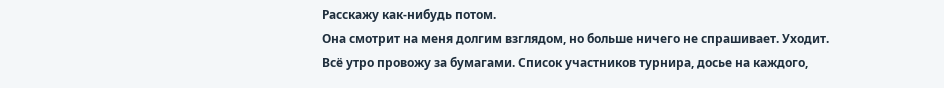Расскажу как-нибудь потом.
Она смотрит на меня долгим взглядом, но больше ничего не спрашивает. Уходит.
Всё утро провожу за бумагами. Список участников турнира, досье на каждого,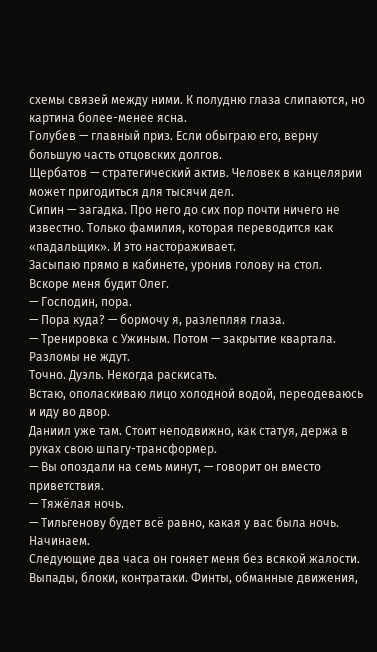схемы связей между ними. К полудню глаза слипаются, но картина более-менее ясна.
Голубев — главный приз. Если обыграю его, верну большую часть отцовских долгов.
Щербатов — стратегический актив. Человек в канцелярии может пригодиться для тысячи дел.
Сипин — загадка. Про него до сих пор почти ничего не известно. Только фамилия, которая переводится как «падальщик». И это настораживает.
Засыпаю прямо в кабинете, уронив голову на стол.
Вскоре меня будит Олег.
— Господин, пора.
— Пора куда? — бормочу я, разлепляя глаза.
— Тренировка с Ужиным. Потом — закрытие квартала. Разломы не ждут.
Точно. Дуэль. Некогда раскисать.
Встаю, ополаскиваю лицо холодной водой, переодеваюсь и иду во двор.
Даниил уже там. Стоит неподвижно, как статуя, держа в руках свою шпагу-трансформер.
— Вы опоздали на семь минут, — говорит он вместо приветствия.
— Тяжёлая ночь.
— Тильгенову будет всё равно, какая у вас была ночь. Начинаем.
Следующие два часа он гоняет меня без всякой жалости. Выпады, блоки, контратаки. Финты, обманные движения,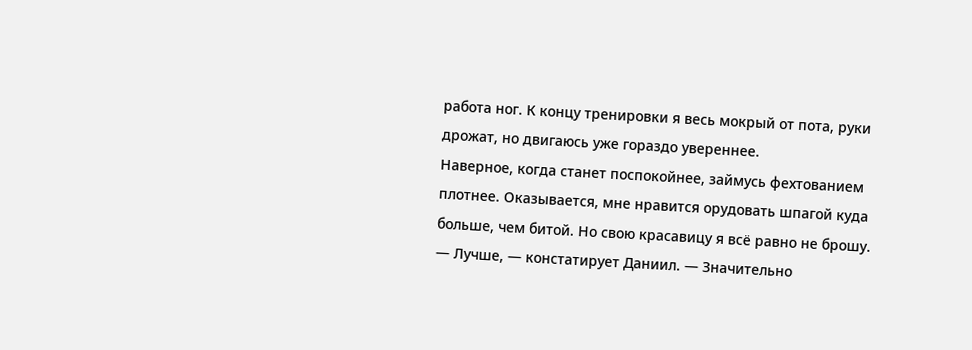работа ног. К концу тренировки я весь мокрый от пота, руки дрожат, но двигаюсь уже гораздо увереннее.
Наверное, когда станет поспокойнее, займусь фехтованием плотнее. Оказывается, мне нравится орудовать шпагой куда больше, чем битой. Но свою красавицу я всё равно не брошу.
— Лучше, — констатирует Даниил. — Значительно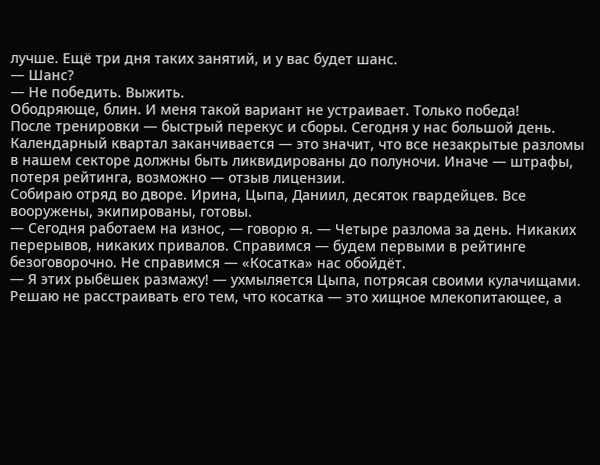лучше. Ещё три дня таких занятий, и у вас будет шанс.
— Шанс?
— Не победить. Выжить.
Ободряюще, блин. И меня такой вариант не устраивает. Только победа!
После тренировки — быстрый перекус и сборы. Сегодня у нас большой день. Календарный квартал заканчивается — это значит, что все незакрытые разломы в нашем секторе должны быть ликвидированы до полуночи. Иначе — штрафы, потеря рейтинга, возможно — отзыв лицензии.
Собираю отряд во дворе. Ирина, Цыпа, Даниил, десяток гвардейцев. Все вооружены, экипированы, готовы.
— Сегодня работаем на износ, — говорю я. — Четыре разлома за день. Никаких перерывов, никаких привалов. Справимся — будем первыми в рейтинге безоговорочно. Не справимся — «Косатка» нас обойдёт.
— Я этих рыбёшек размажу! — ухмыляется Цыпа, потрясая своими кулачищами.
Решаю не расстраивать его тем, что косатка — это хищное млекопитающее, а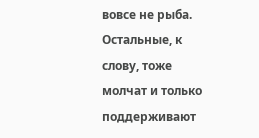вовсе не рыба. Остальные, к слову, тоже молчат и только поддерживают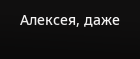Алексея, даже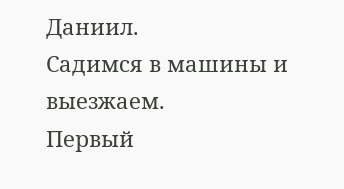Даниил.
Садимся в машины и выезжаем.
Первый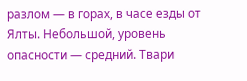разлом — в горах, в часе езды от Ялты. Небольшой, уровень опасности — средний. Твари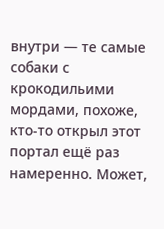внутри — те самые собаки с крокодильими мордами, похоже, кто-то открыл этот портал ещё раз намеренно. Может,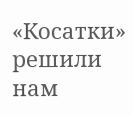«Косатки» решили нам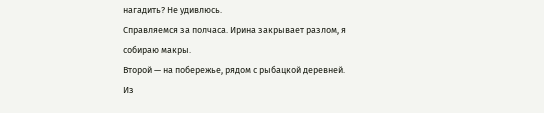нагадить? Не удивлюсь.
Справляемся за полчаса. Ирина закрывает разлом, я собираю макры.
Второй — на побережье, рядом с рыбацкой деревней. Из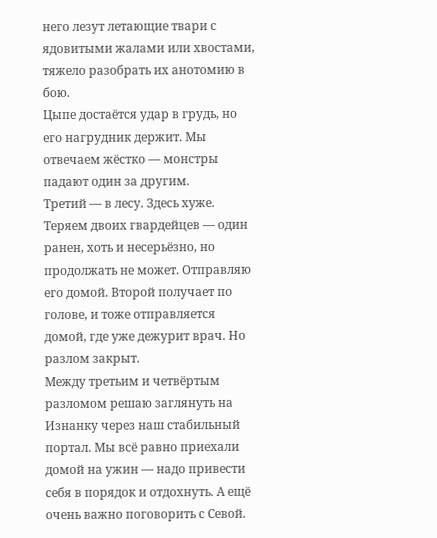него лезут летающие твари с ядовитыми жалами или хвостами, тяжело разобрать их анотомию в бою.
Цыпе достаётся удар в грудь, но его нагрудник держит. Мы отвечаем жёстко — монстры падают один за другим.
Третий — в лесу. Здесь хуже. Теряем двоих гвардейцев — один ранен, хоть и несерьёзно, но продолжать не может. Отправляю его домой. Второй получает по голове, и тоже отправляется домой, где уже дежурит врач. Но разлом закрыт.
Между третьим и четвёртым разломом решаю заглянуть на Изнанку через наш стабильный портал. Мы всё равно приехали домой на ужин — надо привести себя в порядок и отдохнуть. А ещё очень важно поговорить с Севой.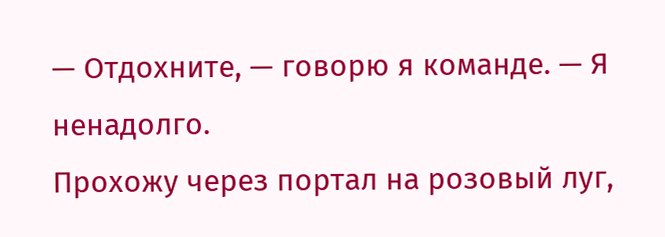— Отдохните, — говорю я команде. — Я ненадолго.
Прохожу через портал на розовый луг,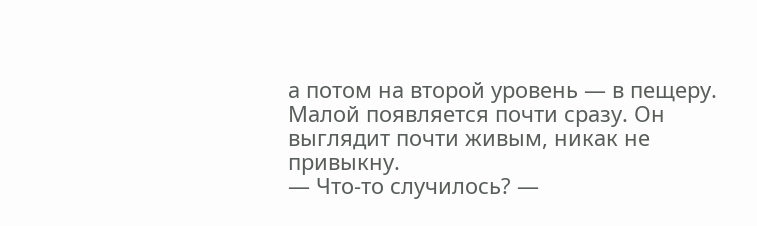а потом на второй уровень — в пещеру.
Малой появляется почти сразу. Он выглядит почти живым, никак не привыкну.
— Что-то случилось? —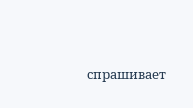спрашивает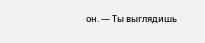он. — Ты выглядишь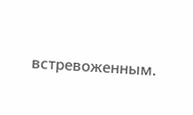встревоженным.